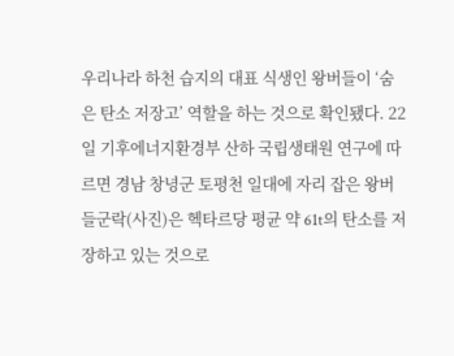우리나라 하천 습지의 대표 식생인 왕버들이 ‘숨은 탄소 저장고’ 역할을 하는 것으로 확인됐다. 22일 기후에너지환경부 산하 국립생태원 연구에 따르면 경남 창녕군 토평천 일대에 자리 잡은 왕버들군락(사진)은 헥타르당 평균 약 61t의 탄소를 저장하고 있는 것으로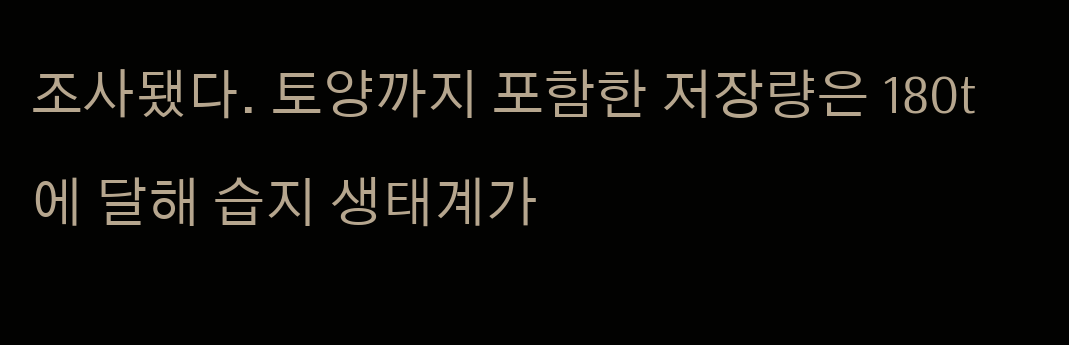조사됐다. 토양까지 포함한 저장량은 180t에 달해 습지 생태계가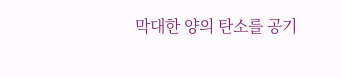막대한 양의 탄소를 공기